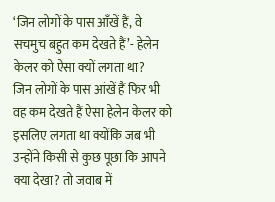‘जिन लोगों के पास आँखें हैं, वे सचमुच बहुत कम देखते हैं’- हेलेन केलर को ऐसा क्यों लगता था?
जिन लोगों के पास आंखें हैं फिर भी वह कम देखते हैं ऐसा हेलेन केलर को इसलिए लगता था क्योंकि जब भी उन्होंने किसी से कुछ पूछा कि आपने क्या देखा? तो जवाब में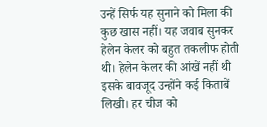उन्हें सिर्फ यह सुनाने को मिला की कुछ खास नहीं। यह जवाब सुनकर हेलेन केलर को बहुत तकलीफ होती थी। हेलेन केलर की आंखें नहीं थी इसके बावजूद उन्होंने कई किताबें लिखी। हर चीज को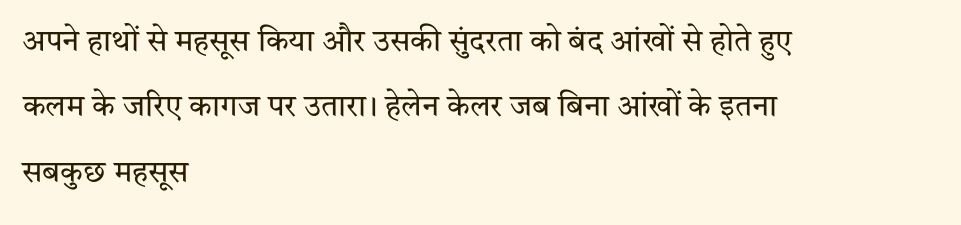अपने हाथों से महसूस किया और उसकी सुंदरता को बंद आंखों से होते हुए कलम के जरिए कागज पर उतारा। हेलेन केलर जब बिना आंखों के इतना सबकुछ महसूस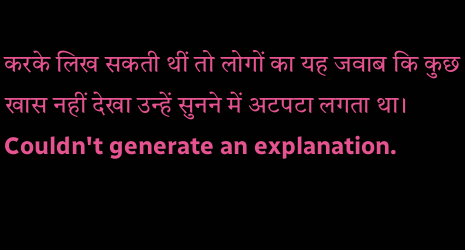करके लिख सकती थीं तो लोगों का यह जवाब कि कुछ खास नहीं देखा उन्हें सुनने में अटपटा लगता था।
Couldn't generate an explanation.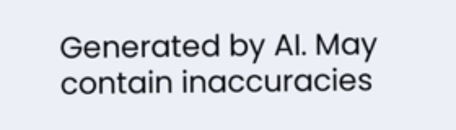Generated by AI. May contain inaccuracies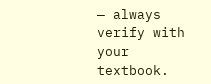— always verify with your textbook.